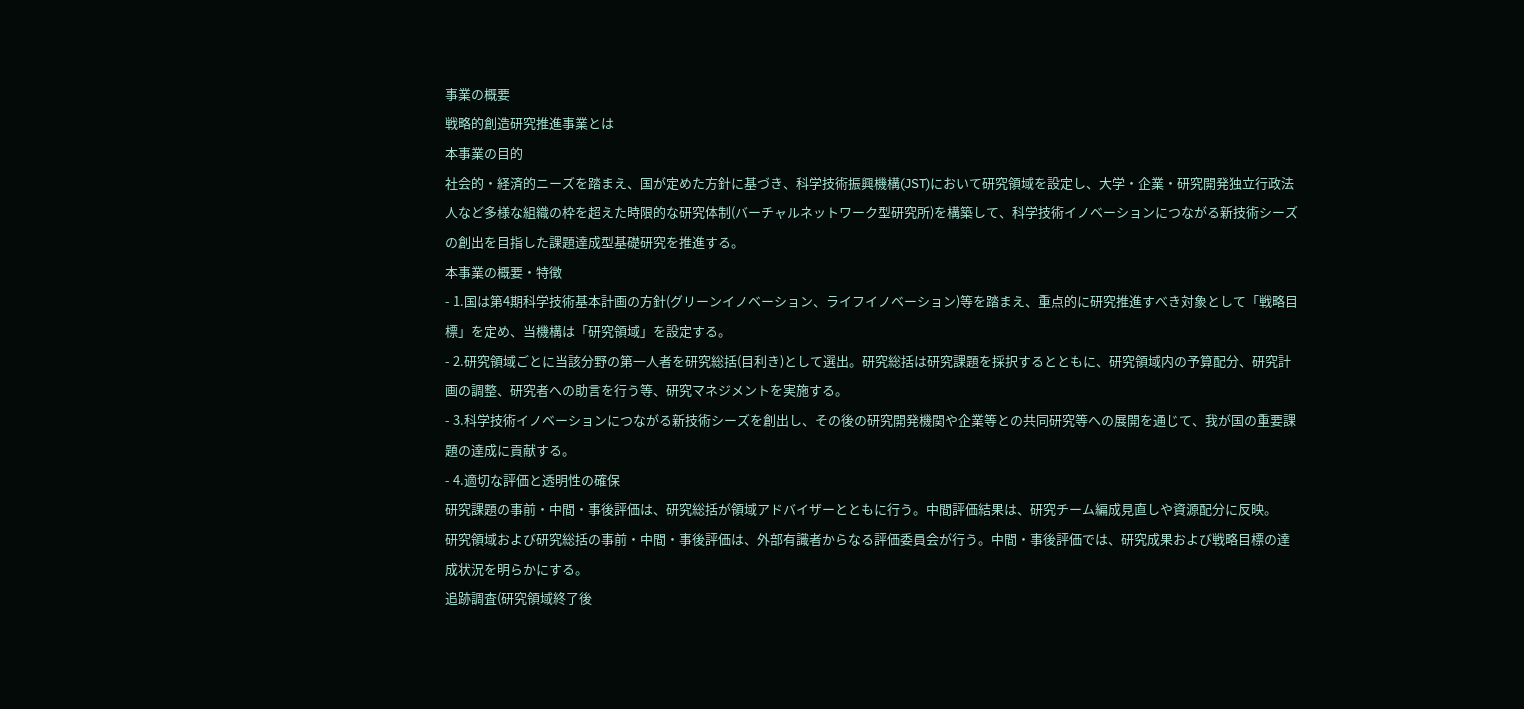事業の概要
戦略的創造研究推進事業とは
本事業の目的
社会的・経済的ニーズを踏まえ、国が定めた方針に基づき、科学技術振興機構(JST)において研究領域を設定し、大学・企業・研究開発独立行政法人など多様な組織の枠を超えた時限的な研究体制(バーチャルネットワーク型研究所)を構築して、科学技術イノベーションにつながる新技術シーズの創出を目指した課題達成型基礎研究を推進する。
本事業の概要・特徴
- 1.国は第4期科学技術基本計画の方針(グリーンイノベーション、ライフイノベーション)等を踏まえ、重点的に研究推進すべき対象として「戦略目標」を定め、当機構は「研究領域」を設定する。
- 2.研究領域ごとに当該分野の第一人者を研究総括(目利き)として選出。研究総括は研究課題を採択するとともに、研究領域内の予算配分、研究計画の調整、研究者への助言を行う等、研究マネジメントを実施する。
- 3.科学技術イノベーションにつながる新技術シーズを創出し、その後の研究開発機関や企業等との共同研究等への展開を通じて、我が国の重要課題の達成に貢献する。
- 4.適切な評価と透明性の確保
研究課題の事前・中間・事後評価は、研究総括が領域アドバイザーとともに行う。中間評価結果は、研究チーム編成見直しや資源配分に反映。
研究領域および研究総括の事前・中間・事後評価は、外部有識者からなる評価委員会が行う。中間・事後評価では、研究成果および戦略目標の達成状況を明らかにする。
追跡調査(研究領域終了後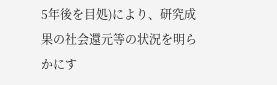5年後を目処)により、研究成果の社会還元等の状況を明らかにす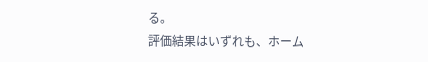る。
評価結果はいずれも、ホーム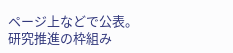ページ上などで公表。
研究推進の枠組み